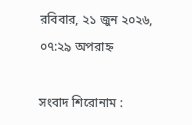রবিবার, ২১ জুন ২০২৬, ০৭:২৯ অপরাহ্ন

সংবাদ শিরোনাম :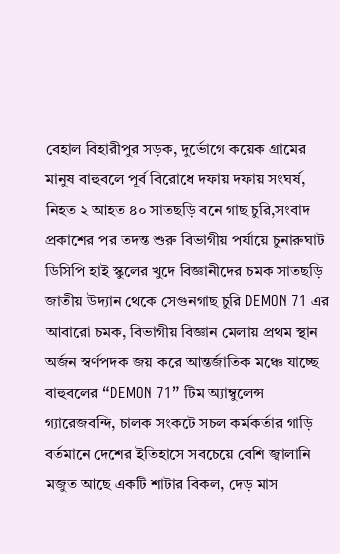বেহাল বিহারীপুর সড়ক, দুর্ভোগে কয়েক গ্রামের মানুষ বাহুবলে পূর্ব বিরোধে দফায় দফায় সংঘর্ষ, নিহত ২ আহত ৪০ সাতছড়ি বনে গাছ চুরি,সংবাদ প্রকাশের পর তদন্ত শুরু বিভাগীয় পর্যায়ে চুনারুঘাট ডিসিপি হাই স্কুলের খুদে বিজ্ঞানীদের চমক সাতছ‌ড়ি‌ জাতীয় উদ‌্যান থে‌কে সেগুনগাছ চু‌রি DEMON 71 এর আবারো চমক, বিভাগীয় বিজ্ঞান মেলায় প্রথম স্থান অর্জন স্বর্ণপদক জয় করে আন্তর্জাতিক মঞ্চে যাচ্ছে বাহুবলের “DEMON 71” টিম অ্যাম্বুলেন্স গ্যারেজবন্দি, চালক সংকটে সচল কর্মকর্তার গাড়ি বর্তমানে দেশের ইতিহাসে সবচেয়ে বেশি জ্বালানি মজুত আছে একটি শাটার বিকল, দেড় মাস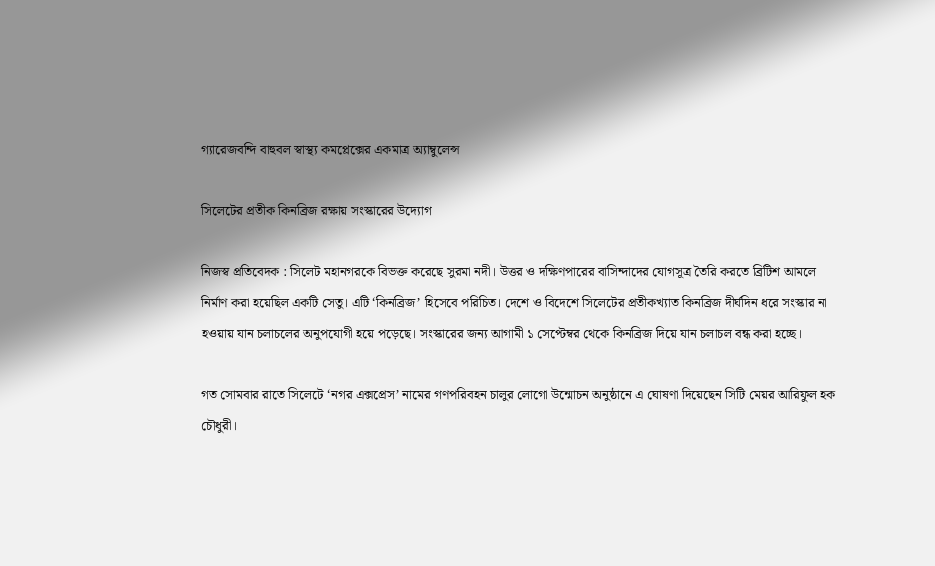গ্যারেজবন্দি বাহুবল স্বাস্থ্য কমপ্লেক্সের একমাত্র অ্যাম্বুলেন্স

সিলেটের প্রতীক কিনব্রিজ রক্ষায় সংস্কারের উদ্যোগ

নিজস্ব প্রতিবেদক : সিলেট মহানগরকে বিভক্ত করেছে সুরমা নদী। উত্তর ও দক্ষিণপারের বাসিন্দাদের যোগসূত্র তৈরি করতে ব্রিটিশ আমলে নির্মাণ করা হয়েছিল একটি সেতু। এটি ‘কিনব্রিজ’ হিসেবে পরিচিত। দেশে ও বিদেশে সিলেটের প্রতীকখ্যাত কিনব্রিজ দীর্ঘদিন ধরে সংস্কার না হওয়ায় যান চলাচলের অনুপযোগী হয়ে পড়েছে। সংস্কারের জন্য আগামী ১ সেপ্টেম্বর থেকে কিনব্রিজ দিয়ে যান চলাচল বন্ধ করা হচ্ছে।

গত সোমবার রাতে সিলেটে ‘নগর এক্সপ্রেস’ নামের গণপরিবহন চালুর লোগো উন্মোচন অনুষ্ঠানে এ ঘোষণা দিয়েছেন সিটি মেয়র আরিফুল হক চৌধুরী।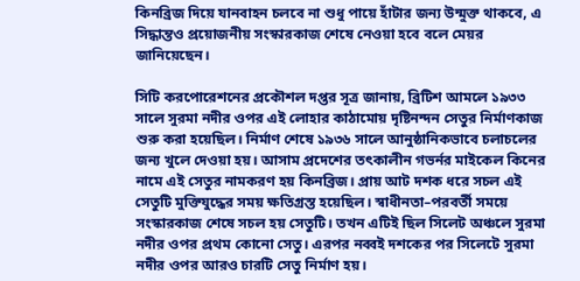কিনব্রিজ দিয়ে যানবাহন চলবে না শুধু পায়ে হাঁটার জন্য উন্মুক্ত থাকবে, এ সিদ্ধান্তও প্রয়োজনীয় সংস্কারকাজ শেষে নেওয়া হবে বলে মেয়র জানিয়েছেন।

সিটি করপোরেশনের প্রকৌশল দপ্তর সূত্র জানায়, ব্রিটিশ আমলে ১৯৩৩ সালে সুরমা নদীর ওপর এই লোহার কাঠামোয় দৃষ্টিনন্দন সেতুর নির্মাণকাজ শুরু করা হয়েছিল। নির্মাণ শেষে ১৯৩৬ সালে আনুষ্ঠানিকভাবে চলাচলের জন্য খুলে দেওয়া হয়। আসাম প্রদেশের তৎকালীন গভর্নর মাইকেল কিনের নামে এই সেতুর নামকরণ হয় কিনব্রিজ। প্রায় আট দশক ধরে সচল এই সেতুটি মুক্তিযুদ্ধের সময় ক্ষতিগ্রস্ত হয়েছিল। স্বাধীনতা–পরবর্তী সময়ে সংস্কারকাজ শেষে সচল হয় সেতুটি। তখন এটিই ছিল সিলেট অঞ্চলে সুরমা নদীর ওপর প্রথম কোনো সেতু। এরপর নব্বই দশকের পর সিলেটে সুরমা নদীর ওপর আরও চারটি সেতু নির্মাণ হয়।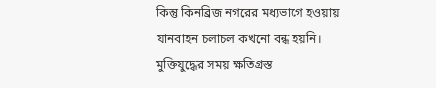কিন্তু কিনব্রিজ নগরের মধ্যভাগে হওয়ায় যানবাহন চলাচল কখনো বন্ধ হয়নি। মুক্তিযুদ্ধের সময় ক্ষতিগ্রস্ত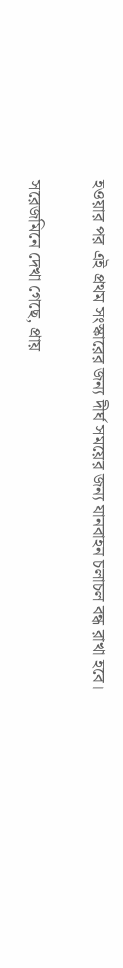হওয়ার পর এই প্রথম সংস্কারের জন্য দীর্ঘ সময়ের জন্য যানবাহন চলাচল বন্ধ রাখা হবে।

সরেজমিনে দেখা গেছে, প্রায়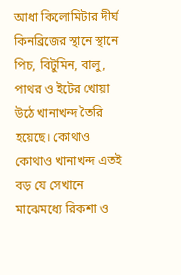আধা কিলোমিটার দীর্ঘ কিনব্রিজের স্থানে স্থানে পিচ, বিটুমিন, বালু, পাথর ও ইটের খোয়া উঠে খানাখন্দ তৈরি হয়েছে। কোথাও কোথাও খানাখন্দ এতই বড় যে সেখানে মাঝেমধ্যে রিকশা ও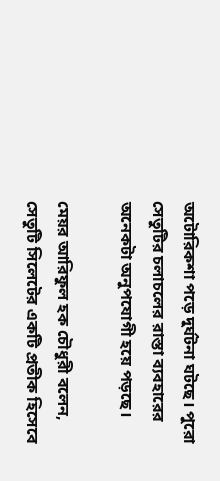অটোরিকশা পড়ে দুর্ঘটনা ঘটছে। পুরো সেতুটির চলাচলের রাস্তা ব্যবহারের অনেকটা অনুপযোগী হয়ে পড়ছে।

মেয়র আরিফুল হক চৌধুরী বলেন, সেতুটি সিলেটের একটি প্রতীক হিসেবে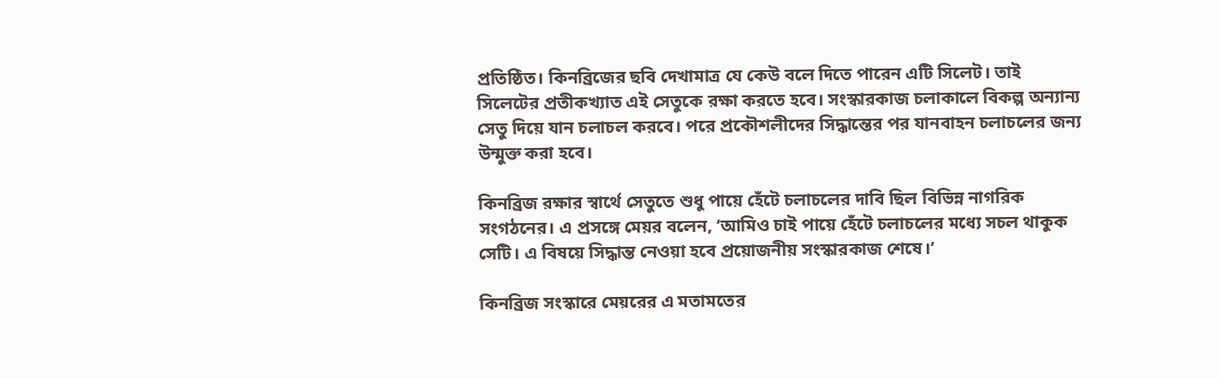প্রতিষ্ঠিত। কিনব্রিজের ছবি দেখামাত্র যে কেউ বলে দিতে পারেন এটি সিলেট। তাই সিলেটের প্রতীকখ্যাত এই সেতুকে রক্ষা করতে হবে। সংস্কারকাজ চলাকালে বিকল্প অন্যান্য সেতু দিয়ে যান চলাচল করবে। পরে প্রকৌশলীদের সিদ্ধান্তের পর যানবাহন চলাচলের জন্য উন্মুক্ত করা হবে।

কিনব্রিজ রক্ষার স্বার্থে সেতুতে শুধু পায়ে হেঁটে চলাচলের দাবি ছিল বিভিন্ন নাগরিক সংগঠনের। এ প্রসঙ্গে মেয়র বলেন, ‘আমিও চাই পায়ে হেঁটে চলাচলের মধ্যে সচল থাকুক সেটি। এ বিষয়ে সিদ্ধান্ত নেওয়া হবে প্রয়োজনীয় সংস্কারকাজ শেষে।’

কিনব্রিজ সংস্কারে মেয়রের এ মতামতের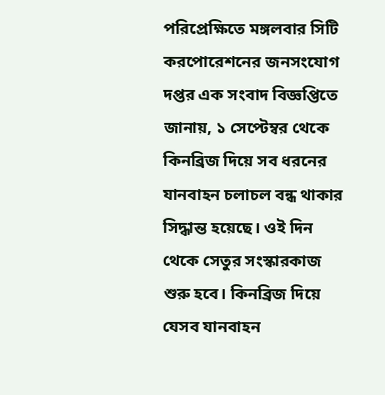পরিপ্রেক্ষিতে মঙ্গলবার সিটি করপোরেশনের জনসংযোগ দপ্তর এক সংবাদ বিজ্ঞপ্তিতে জানায়, ১ সেপ্টেম্বর থেকে কিনব্রিজ দিয়ে সব ধরনের যানবাহন চলাচল বন্ধ থাকার সিদ্ধান্ত হয়েছে। ওই দিন থেকে সেতুর সংস্কারকাজ শুরু হবে। কিনব্রিজ দিয়ে যেসব যানবাহন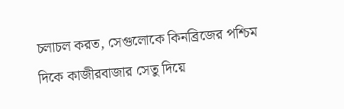চলাচল করত, সেগুলোকে কিনব্রিজের পশ্চিম দিকে কাজীরবাজার সেতু দিয়ে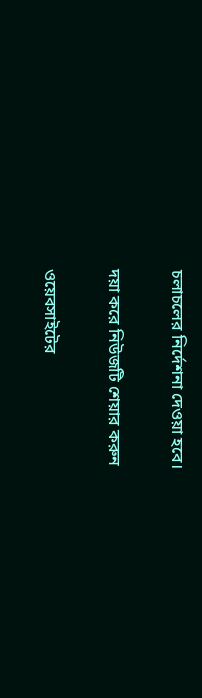চলাচলের নির্দেশনা দেওয়া হবে।

দয়া করে নিউজটি শেয়ার করুন

ওয়েবসাইটের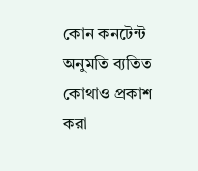কোন কনটেন্ট অনুমতি ব্যতিত কোথাও প্রকাশ করা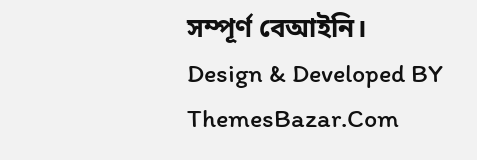সম্পূর্ণ বেআইনি।
Design & Developed BY ThemesBazar.Com